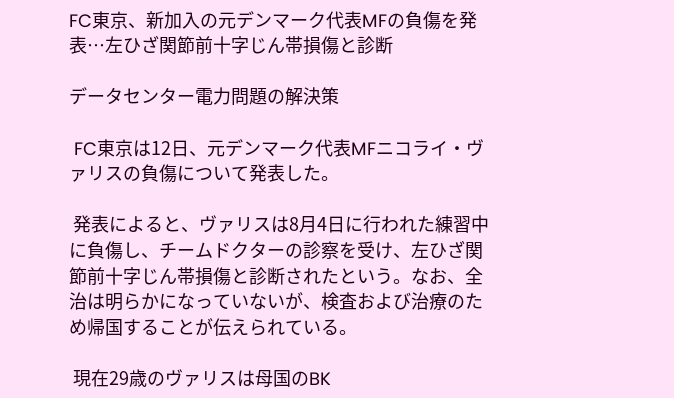FC東京、新加入の元デンマーク代表MFの負傷を発表…左ひざ関節前十字じん帯損傷と診断

データセンター電力問題の解決策

 FC東京は12日、元デンマーク代表MFニコライ・ヴァリスの負傷について発表した。

 発表によると、ヴァリスは8月4日に行われた練習中に負傷し、チームドクターの診察を受け、左ひざ関節前十字じん帯損傷と診断されたという。なお、全治は明らかになっていないが、検査および治療のため帰国することが伝えられている。

 現在29歳のヴァリスは母国のBK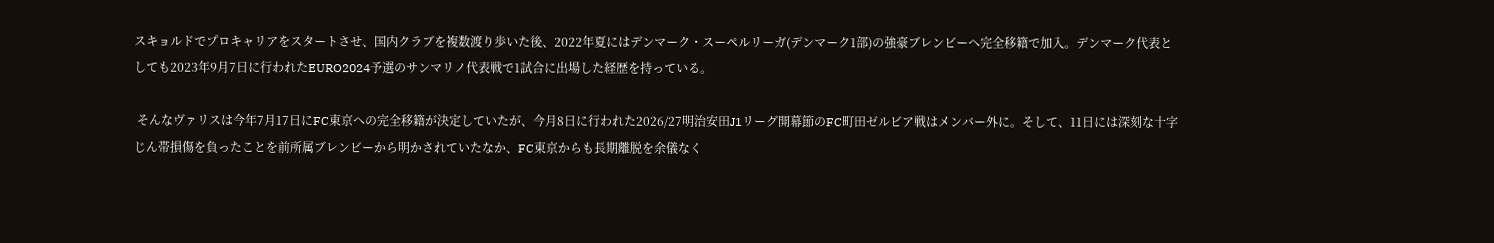スキョルドでプロキャリアをスタートさせ、国内クラブを複数渡り歩いた後、2022年夏にはデンマーク・スーペルリーガ(デンマーク1部)の強豪ブレンビーへ完全移籍で加入。デンマーク代表としても2023年9月7日に行われたEURO2024予選のサンマリノ代表戦で1試合に出場した経歴を持っている。

 そんなヴァリスは今年7月17日にFC東京への完全移籍が決定していたが、今月8日に行われた2026/27明治安田J1リーグ開幕節のFC町田ゼルビア戦はメンバー外に。そして、11日には深刻な十字じん帯損傷を負ったことを前所属ブレンビーから明かされていたなか、FC東京からも長期離脱を余儀なく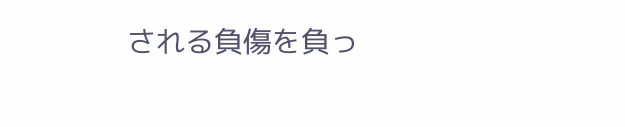される負傷を負っ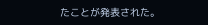たことが発表された。